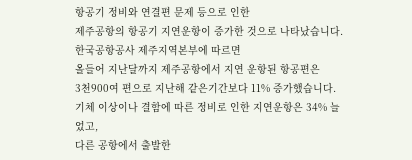항공기 정비와 연결편 문제 등으로 인한
제주공항의 항공기 지연운항이 증가한 것으로 나타났습니다.
한국공항공사 제주지역본부에 따르면
올들어 지난달까지 제주공항에서 지연 운항된 항공편은
3천900여 편으로 지난해 같은기간보다 11% 증가했습니다.
기체 이상이나 결함에 따른 정비로 인한 지연운항은 34% 늘었고,
다른 공항에서 출발한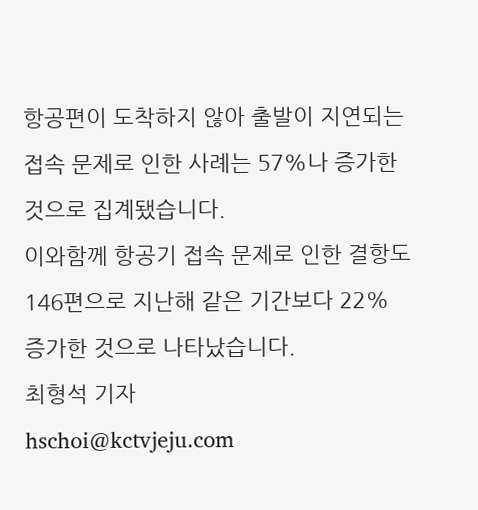항공편이 도착하지 않아 출발이 지연되는
접속 문제로 인한 사례는 57%나 증가한 것으로 집계됐습니다.
이와함께 항공기 접속 문제로 인한 결항도
146편으로 지난해 같은 기간보다 22% 증가한 것으로 나타났습니다.
최형석 기자
hschoi@kctvjeju.com